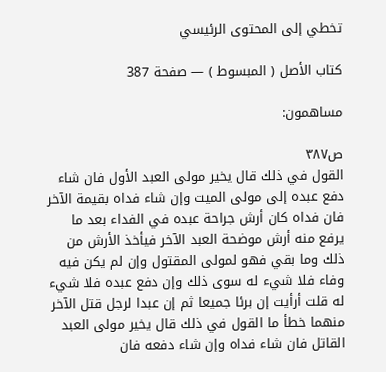تخطي إلى المحتوى الرئيسي

كتاب الأصل ( المبسوط ) — صفحة 387

مساهمون:

ص٣٨٧
القول في ذلك قال يخير مولى العبد الأول فان شاء دفع عبده إلى مولى الميت وإن شاء فداه بقيمة الآخر فان فداه كان أرش جراحة عبده في الفداء بعد ما يرفع منه أرش موضحة العبد الآخر فيأخذ الأرش من ذلك وما بقي فهو لمولى المقتول وإن لم يكن فيه وفاء فلا شيء له سوى ذلك وإن دفع عبده فلا شيء له قلت أرأيت إن برئا جميعا ثم إن عبدا لرجل قتل الآخر منهما خطأ ما القول في ذلك قال يخير مولى العبد القاتل فان شاء فداه وإن شاء دفعه فان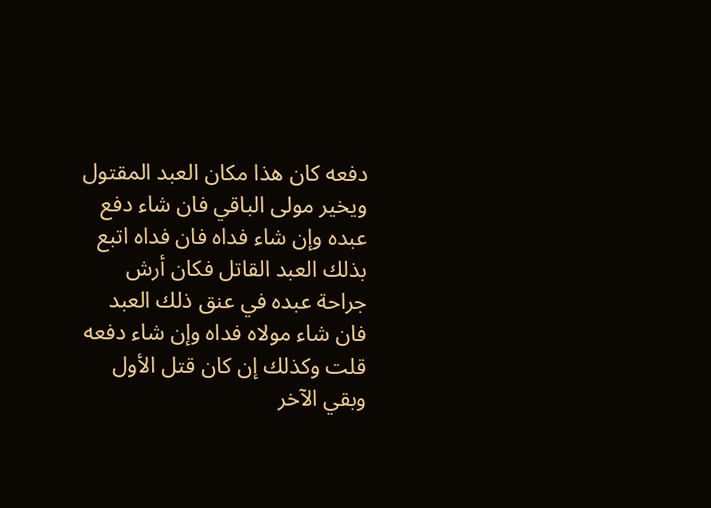دفعه كان هذا مكان العبد المقتول ويخير مولى الباقي فان شاء دفع عبده وإن شاء فداه فان فداه اتبع بذلك العبد القاتل فكان أرش جراحة عبده في عنق ذلك العبد فان شاء مولاه فداه وإن شاء دفعه قلت وكذلك إن كان قتل الأول وبقي الآخر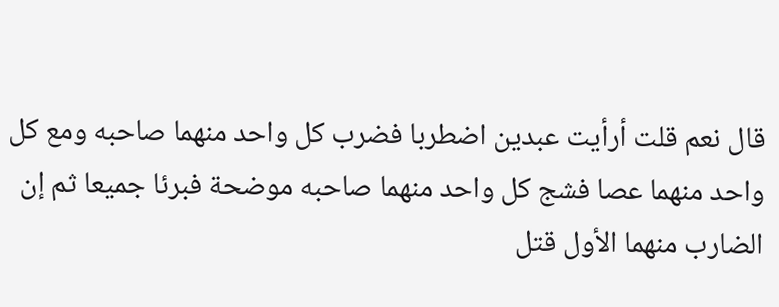قال نعم قلت أرأيت عبدين اضطربا فضرب كل واحد منهما صاحبه ومع كل واحد منهما عصا فشج كل واحد منهما صاحبه موضحة فبرئا جميعا ثم إن الضارب منهما الأول قتل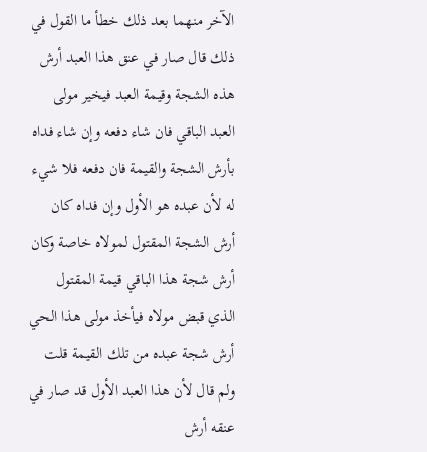الآخر منهما بعد ذلك خطأ ما القول في ذلك قال صار في عنق هذا العبد أرش هذه الشجة وقيمة العبد فيخير مولى العبد الباقي فان شاء دفعه وإن شاء فداه بأرش الشجة والقيمة فان دفعه فلا شيء له لأن عبده هو الأول وإن فداه كان أرش الشجة المقتول لمولاه خاصة وكان أرش شجة هذا الباقي قيمة المقتول الذي قبض مولاه فيأخذ مولى هذا الحي أرش شجة عبده من تلك القيمة قلت ولم قال لأن هذا العبد الأول قد صار في عنقه أرش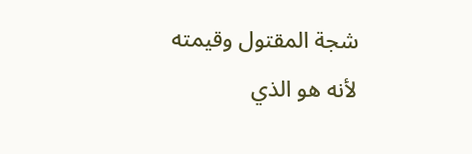شجة المقتول وقيمته لأنه هو الذي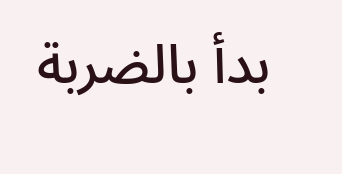بدأ بالضربة